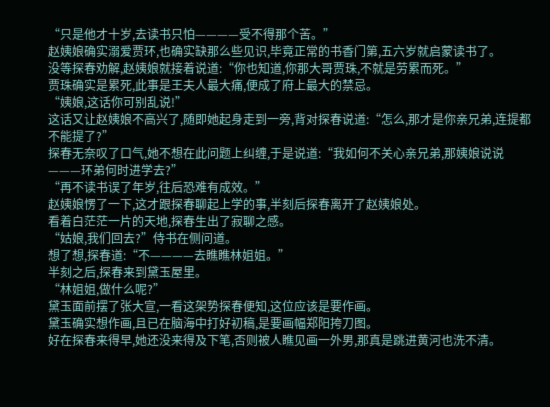“只是他才十岁,去读书只怕————受不得那个苦。”
赵姨娘确实溺爱贾环,也确实缺那么些见识,毕竟正常的书香门第,五六岁就启蒙读书了。
没等探春劝解,赵姨娘就接着说道:“你也知道,你那大哥贾珠,不就是劳累而死。”
贾珠确实是累死,此事是王夫人最大痛,便成了府上最大的禁忌。
“姨娘,这话你可别乱说!”
这话又让赵姨娘不高兴了,随即她起身走到一旁,背对探春说道:“怎么,那才是你亲兄弟,连提都不能提了?”
探春无奈叹了口气,她不想在此问题上纠缠,于是说道:“我如何不关心亲兄弟,那姨娘说说———环弟何时进学去?”
“再不读书误了年岁,往后恐难有成效。”
赵姨娘愣了一下,这才跟探春聊起上学的事,半刻后探春离开了赵姨娘处。
看着白茫茫一片的天地,探春生出了寂聊之感。
“姑娘,我们回去?”侍书在侧问道。
想了想,探春道:“不————去瞧瞧林姐姐。”
半刻之后,探春来到黛玉屋里。
“林姐姐,做什么呢?”
黛玉面前摆了张大宣,一看这架势探春便知,这位应该是要作画。
黛玉确实想作画,且已在脑海中打好初稿,是要画幅郑阳挎刀图。
好在探春来得早,她还没来得及下笔,否则被人瞧见画一外男,那真是跳进黄河也洗不清。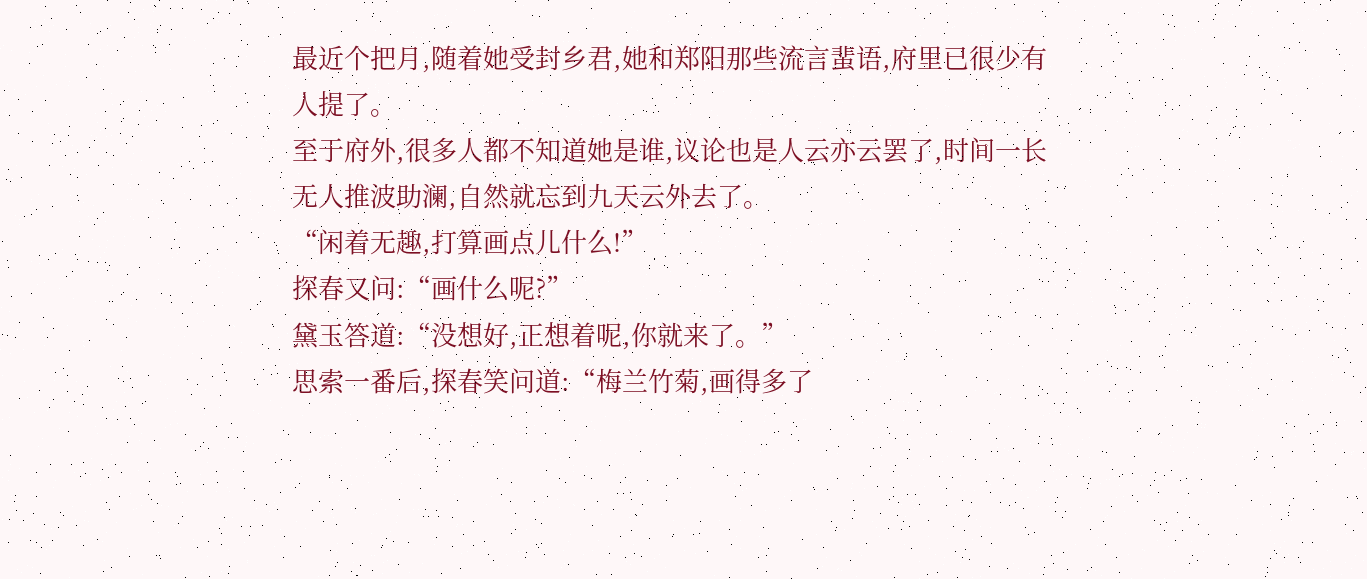最近个把月,随着她受封乡君,她和郑阳那些流言蜚语,府里已很少有人提了。
至于府外,很多人都不知道她是谁,议论也是人云亦云罢了,时间一长无人推波助澜,自然就忘到九天云外去了。
“闲着无趣,打算画点儿什么!”
探春又问:“画什么呢?”
黛玉答道:“没想好,正想着呢,你就来了。”
思索一番后,探春笑问道:“梅兰竹菊,画得多了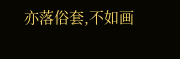亦落俗套,不如画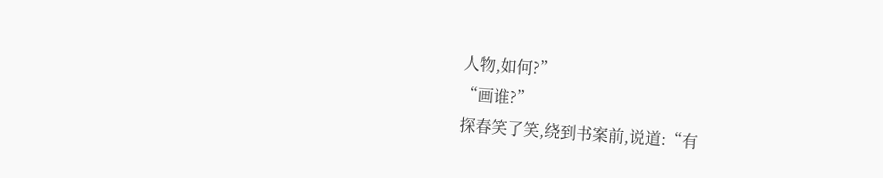人物,如何?”
“画谁?”
探春笑了笑,绕到书案前,说道:“有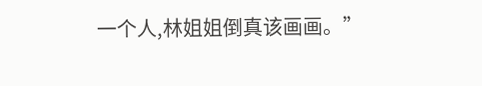一个人,林姐姐倒真该画画。”